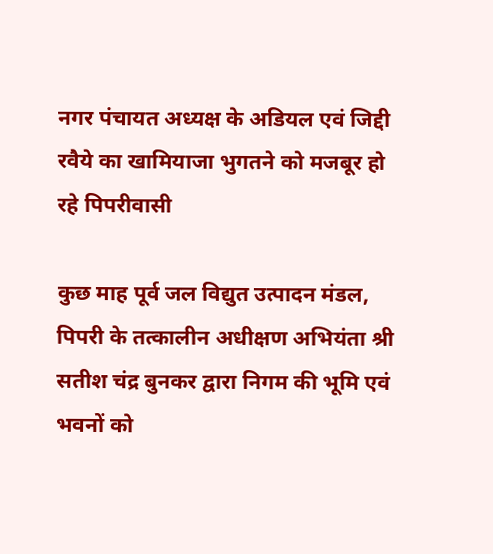नगर पंचायत अध्यक्ष के अडियल एवं जिद्दी रवैये का खामियाजा भुगतने को मजबूर हो रहे पिपरीवासी

कुछ माह पूर्व जल विद्युत उत्पादन मंडल, पिपरी के तत्कालीन अधीक्षण अभियंता श्री सतीश चंद्र बुनकर द्वारा निगम की भूमि एवं भवनों को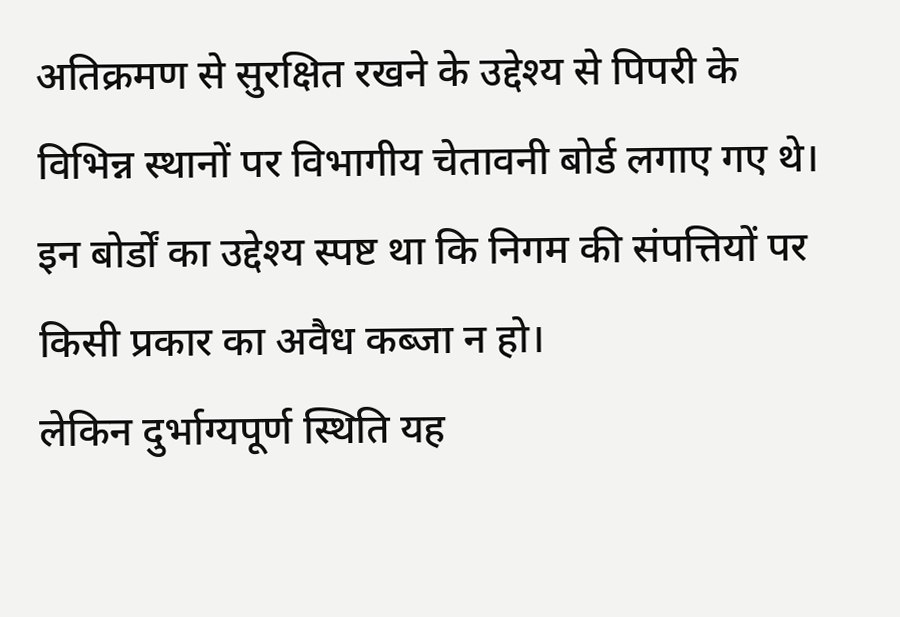अतिक्रमण से सुरक्षित रखने के उद्देश्य से पिपरी के विभिन्न स्थानों पर विभागीय चेतावनी बोर्ड लगाए गए थे। इन बोर्डों का उद्देश्य स्पष्ट था कि निगम की संपत्तियों पर किसी प्रकार का अवैध कब्जा न हो।
लेकिन दुर्भाग्यपूर्ण स्थिति यह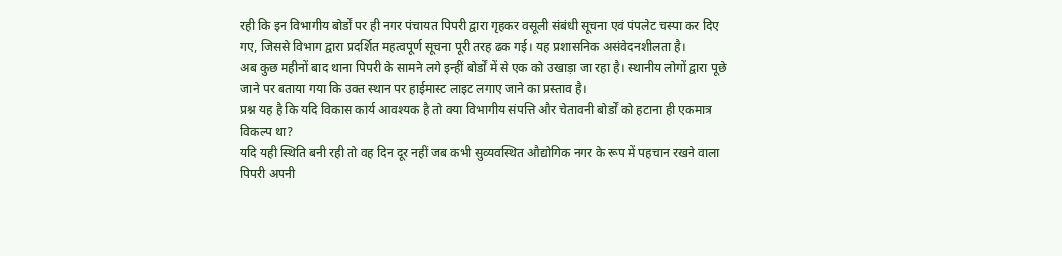रही कि इन विभागीय बोर्डों पर ही नगर पंचायत पिपरी द्वारा गृहकर वसूली संबंधी सूचना एवं पंपलेट चस्पा कर दिए गए, जिससे विभाग द्वारा प्रदर्शित महत्वपूर्ण सूचना पूरी तरह ढक गई। यह प्रशासनिक असंवेदनशीलता है।
अब कुछ महीनों बाद थाना पिपरी के सामने लगे इन्हीं बोर्डों में से एक को उखाड़ा जा रहा है। स्थानीय लोगों द्वारा पूछे जाने पर बताया गया कि उक्त स्थान पर हाईमास्ट लाइट लगाए जाने का प्रस्ताव है।
प्रश्न यह है कि यदि विकास कार्य आवश्यक है तो क्या विभागीय संपत्ति और चेतावनी बोर्डों को हटाना ही एकमात्र विकल्प था?
यदि यही स्थिति बनी रही तो वह दिन दूर नहीं जब कभी सुव्यवस्थित औद्योगिक नगर के रूप में पहचान रखने वाला पिपरी अपनी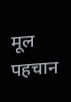मूल पहचान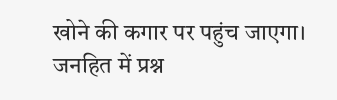खोने की कगार पर पहुंच जाएगा।
जनहित में प्रश्न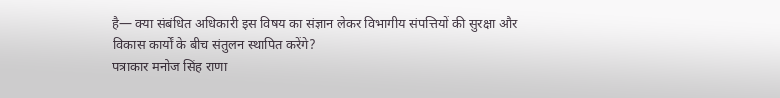है— क्या संबंधित अधिकारी इस विषय का संज्ञान लेकर विभागीय संपत्तियों की सुरक्षा और विकास कार्यों के बीच संतुलन स्थापित करेंगे?
पत्राकार मनोज सिंह राणा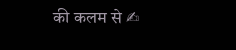की कलम से ✍